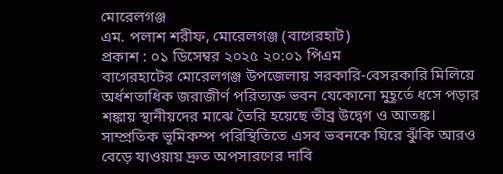মোরেলগঞ্জ
এম. পলাশ শরীফ, মোরেলগঞ্জ (বাগেরহাট)
প্রকাশ : ০১ ডিসেম্বর ২০২৫ ২০:০১ পিএম
বাগেরহাটের মোরেলগঞ্জ উপজেলায় সরকারি-বেসরকারি মিলিয়ে অর্ধশতাধিক জরাজীর্ণ পরিত্যক্ত ভবন যেকোনো মুহূর্তে ধসে পড়ার শঙ্কায় স্থানীয়দের মাঝে তৈরি হয়েছে তীব্র উদ্বেগ ও আতঙ্ক। সাম্প্রতিক ভূমিকম্প পরিস্থিতিতে এসব ভবনকে ঘিরে ঝুঁকি আরও বেড়ে যাওয়ায় দ্রুত অপসারণের দাবি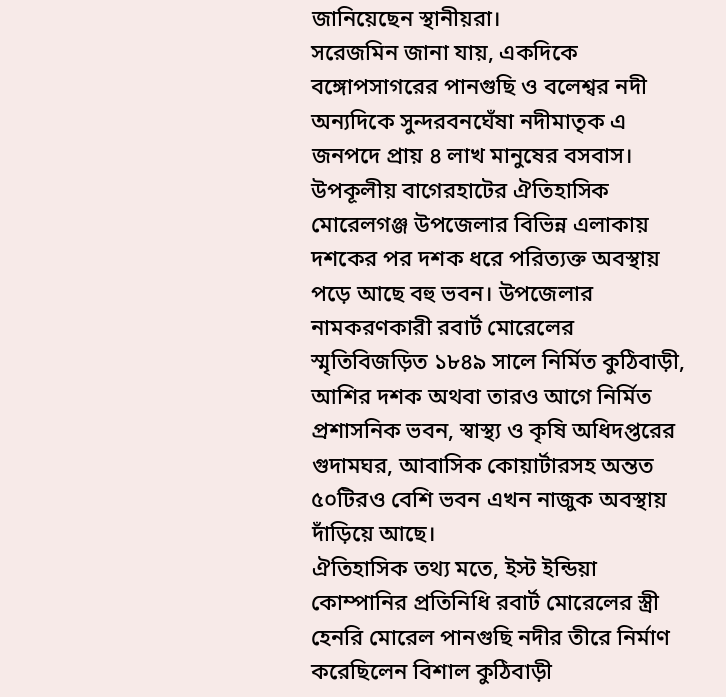জানিয়েছেন স্থানীয়রা।
সরেজমিন জানা যায়, একদিকে বঙ্গোপসাগরের পানগুছি ও বলেশ্বর নদী অন্যদিকে সুন্দরবনঘেঁষা নদীমাতৃক এ জনপদে প্রায় ৪ লাখ মানুষের বসবাস। উপকূলীয় বাগেরহাটের ঐতিহাসিক মোরেলগঞ্জ উপজেলার বিভিন্ন এলাকায় দশকের পর দশক ধরে পরিত্যক্ত অবস্থায় পড়ে আছে বহু ভবন। উপজেলার নামকরণকারী রবার্ট মোরেলের স্মৃতিবিজড়িত ১৮৪৯ সালে নির্মিত কুঠিবাড়ী, আশির দশক অথবা তারও আগে নির্মিত প্রশাসনিক ভবন, স্বাস্থ্য ও কৃষি অধিদপ্তরের গুদামঘর, আবাসিক কোয়ার্টারসহ অন্তত ৫০টিরও বেশি ভবন এখন নাজুক অবস্থায় দাঁড়িয়ে আছে।
ঐতিহাসিক তথ্য মতে, ইস্ট ইন্ডিয়া কোম্পানির প্রতিনিধি রবার্ট মোরেলের স্ত্রী হেনরি মোরেল পানগুছি নদীর তীরে নির্মাণ করেছিলেন বিশাল কুঠিবাড়ী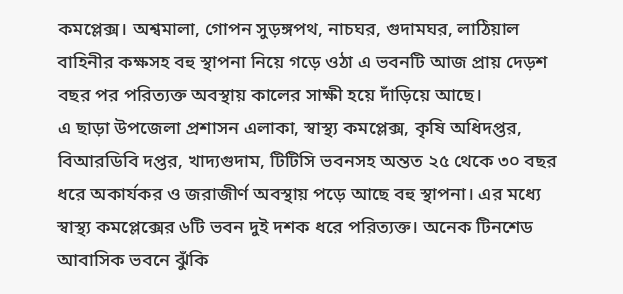কমপ্লেক্স। অশ্বমালা, গোপন সুড়ঙ্গপথ, নাচঘর, গুদামঘর, লাঠিয়াল বাহিনীর কক্ষসহ বহু স্থাপনা নিয়ে গড়ে ওঠা এ ভবনটি আজ প্রায় দেড়শ বছর পর পরিত্যক্ত অবস্থায় কালের সাক্ষী হয়ে দাঁড়িয়ে আছে।
এ ছাড়া উপজেলা প্রশাসন এলাকা, স্বাস্থ্য কমপ্লেক্স, কৃষি অধিদপ্তর, বিআরডিবি দপ্তর, খাদ্যগুদাম, টিটিসি ভবনসহ অন্তত ২৫ থেকে ৩০ বছর ধরে অকার্যকর ও জরাজীর্ণ অবস্থায় পড়ে আছে বহু স্থাপনা। এর মধ্যে স্বাস্থ্য কমপ্লেক্সের ৬টি ভবন দুই দশক ধরে পরিত্যক্ত। অনেক টিনশেড আবাসিক ভবনে ঝুঁকি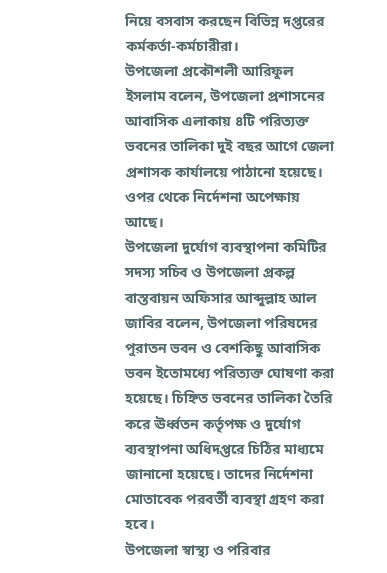নিয়ে বসবাস করছেন বিভিন্ন দপ্তরের কর্মকর্তা-কর্মচারীরা।
উপজেলা প্রকৌশলী আরিফুল ইসলাম বলেন, উপজেলা প্রশাসনের আবাসিক এলাকায় ৪টি পরিত্যক্ত ভবনের তালিকা দুই বছর আগে জেলা প্রশাসক কার্যালয়ে পাঠানো হয়েছে। ওপর থেকে নির্দেশনা অপেক্ষায় আছে।
উপজেলা দুর্যোগ ব্যবস্থাপনা কমিটির সদস্য সচিব ও উপজেলা প্রকল্প বাস্তবায়ন অফিসার আব্দুল্লাহ আল জাবির বলেন, উপজেলা পরিষদের পুরাতন ভবন ও বেশকিছু আবাসিক ভবন ইতোমধ্যে পরিত্যক্ত ঘোষণা করা হয়েছে। চিহ্নিত ভবনের তালিকা তৈরি করে ঊর্ধ্বতন কর্তৃপক্ষ ও দুর্যোগ ব্যবস্থাপনা অধিদপ্তরে চিঠির মাধ্যমে জানানো হয়েছে। তাদের নির্দেশনা মোতাবেক পরবর্তী ব্যবস্থা গ্রহণ করা হবে।
উপজেলা স্বাস্থ্য ও পরিবার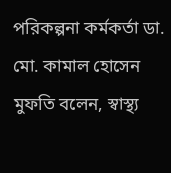পরিকল্পনা কর্মকর্তা ডা. মো. কামাল হোসেন মুফতি বলেন, স্বাস্থ্য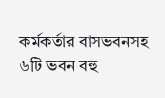কর্মকর্তার বাসভবনসহ ৬টি ভবন বহু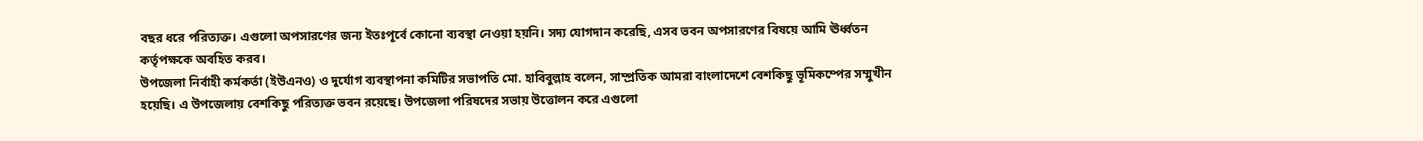বছর ধরে পরিত্যক্ত। এগুলো অপসারণের জন্য ইতঃপূর্বে কোনো ব্যবস্থা নেওয়া হয়নি। সদ্য যোগদান করেছি, এসব ভবন অপসারণের বিষয়ে আমি ঊর্ধ্বতন কর্তৃপক্ষকে অবহিত করব।
উপজেলা নির্বাহী কর্মকর্তা (ইউএনও) ও দুর্যোগ ব্যবস্থাপনা কমিটির সভাপতি মো. হাবিবুল্লাহ বলেন, সাম্প্রতিক আমরা বাংলাদেশে বেশকিছু ভূমিকম্পের সম্মুখীন হয়েছি। এ উপজেলায় বেশকিছু পরিত্যক্ত ভবন রয়েছে। উপজেলা পরিষদের সভায় উত্তোলন করে এগুলো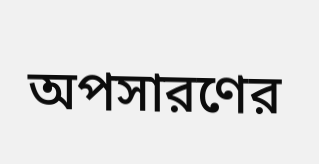অপসারণের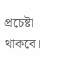প্রচেষ্টা থাকবে।